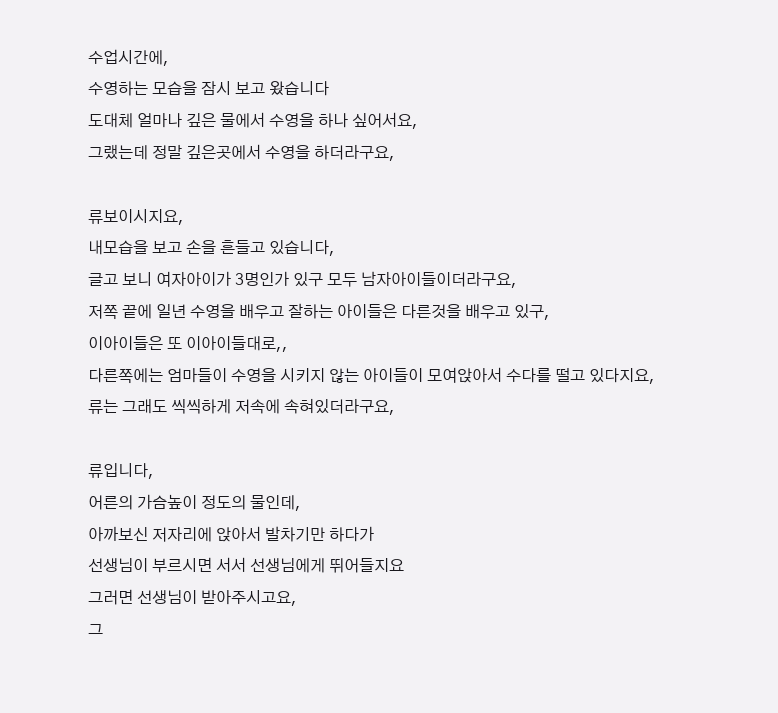수업시간에,
수영하는 모습을 잠시 보고 왔습니다
도대체 얼마나 깊은 물에서 수영을 하나 싶어서요,
그랬는데 정말 깊은곳에서 수영을 하더라구요,

류보이시지요,
내모습을 보고 손을 흔들고 있습니다,
글고 보니 여자아이가 3명인가 있구 모두 남자아이들이더라구요,
저쪽 끝에 일년 수영을 배우고 잘하는 아이들은 다른것을 배우고 있구,
이아이들은 또 이아이들대로,,
다른쪽에는 엄마들이 수영을 시키지 않는 아이들이 모여앉아서 수다를 떨고 있다지요,
류는 그래도 씩씩하게 저속에 속혀있더라구요,

류입니다,
어른의 가슴높이 정도의 물인데,
아까보신 저자리에 앉아서 발차기만 하다가
선생님이 부르시면 서서 선생님에게 뛰어들지요
그러면 선생님이 받아주시고요,
그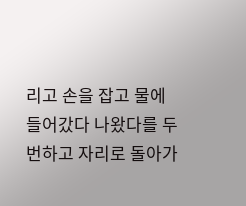리고 손을 잡고 물에 들어갔다 나왔다를 두번하고 자리로 돌아가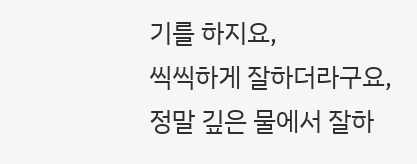기를 하지요,
씩씩하게 잘하더라구요,
정말 깊은 물에서 잘하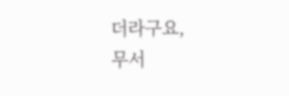더라구요,
무서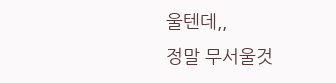울텐데,,
정말 무서울것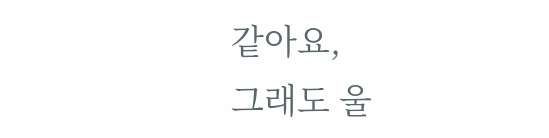같아요,
그래도 울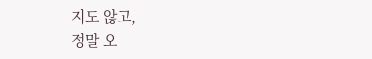지도 않고,
정말 오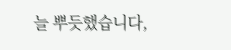늘 뿌듯했습니다,